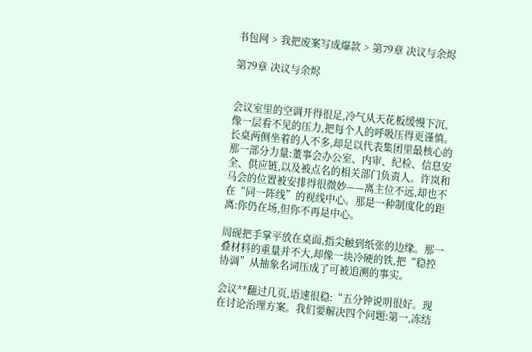书包网 > 我把废案写成爆款 > 第79章 决议与余烬

第79章 决议与余烬


会议室里的空调开得很足,冷气从天花板缓慢下沉,像一层看不见的压力,把每个人的呼吸压得更谨慎。长桌两侧坐着的人不多,却足以代表集团里最核心的那一部分力量:董事会办公室、内审、纪检、信息安全、供应链,以及被点名的相关部门负责人。许岚和马会的位置被安排得很微妙——离主位不远,却也不在“同一阵线”的视线中心。那是一种制度化的距离:你仍在场,但你不再是中心。

周砚把手掌平放在桌面,指尖触到纸张的边缘。那一叠材料的重量并不大,却像一块冷硬的铁,把“稳控协调”从抽象名词压成了可被追溯的事实。

会议**翻过几页,语速很稳:“五分钟说明很好。现在讨论治理方案。我们要解决四个问题:第一,冻结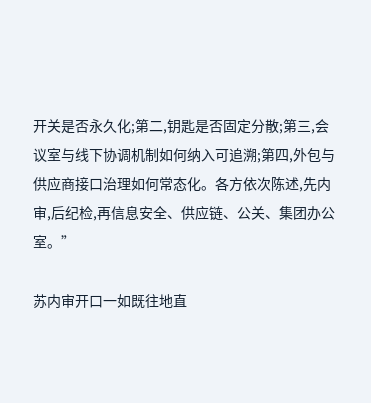开关是否永久化;第二,钥匙是否固定分散;第三,会议室与线下协调机制如何纳入可追溯;第四,外包与供应商接口治理如何常态化。各方依次陈述,先内审,后纪检,再信息安全、供应链、公关、集团办公室。”

苏内审开口一如既往地直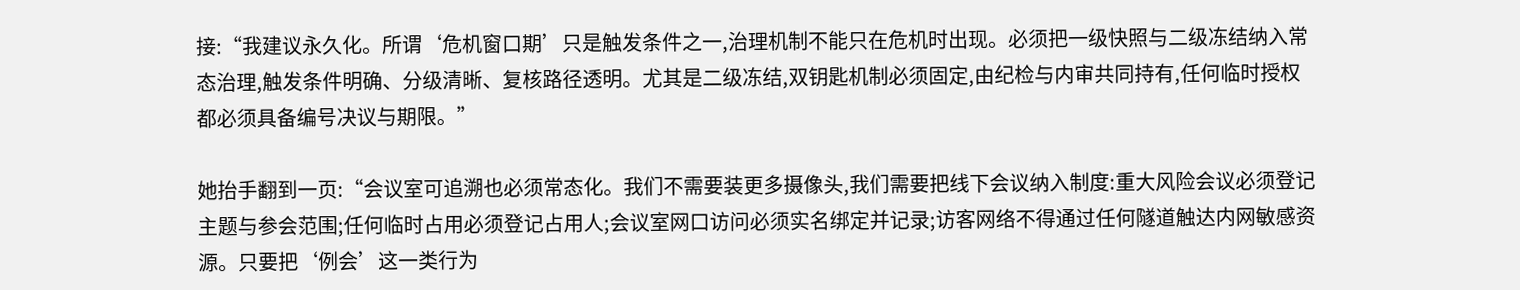接:“我建议永久化。所谓‘危机窗口期’只是触发条件之一,治理机制不能只在危机时出现。必须把一级快照与二级冻结纳入常态治理,触发条件明确、分级清晰、复核路径透明。尤其是二级冻结,双钥匙机制必须固定,由纪检与内审共同持有,任何临时授权都必须具备编号决议与期限。”

她抬手翻到一页:“会议室可追溯也必须常态化。我们不需要装更多摄像头,我们需要把线下会议纳入制度:重大风险会议必须登记主题与参会范围;任何临时占用必须登记占用人;会议室网口访问必须实名绑定并记录;访客网络不得通过任何隧道触达内网敏感资源。只要把‘例会’这一类行为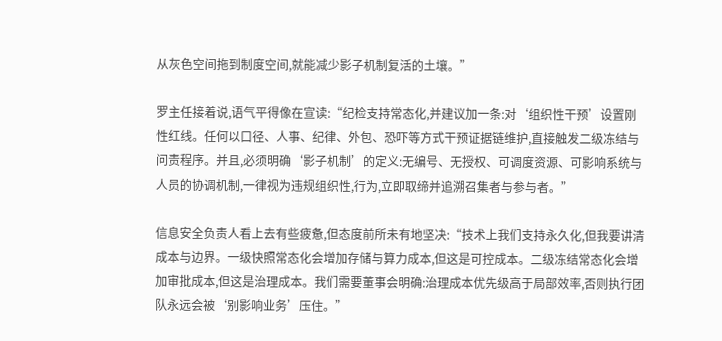从灰色空间拖到制度空间,就能减少影子机制复活的土壤。”

罗主任接着说,语气平得像在宣读:“纪检支持常态化,并建议加一条:对‘组织性干预’设置刚性红线。任何以口径、人事、纪律、外包、恐吓等方式干预证据链维护,直接触发二级冻结与问责程序。并且,必须明确‘影子机制’的定义:无编号、无授权、可调度资源、可影响系统与人员的协调机制,一律视为违规组织性,行为,立即取缔并追溯召集者与参与者。”

信息安全负责人看上去有些疲惫,但态度前所未有地坚决:“技术上我们支持永久化,但我要讲清成本与边界。一级快照常态化会增加存储与算力成本,但这是可控成本。二级冻结常态化会增加审批成本,但这是治理成本。我们需要董事会明确:治理成本优先级高于局部效率,否则执行团队永远会被‘别影响业务’压住。”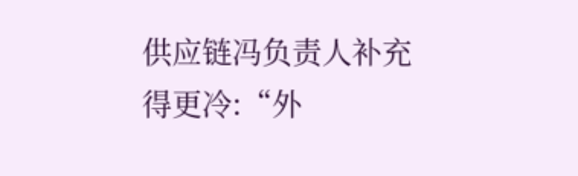供应链冯负责人补充得更冷:“外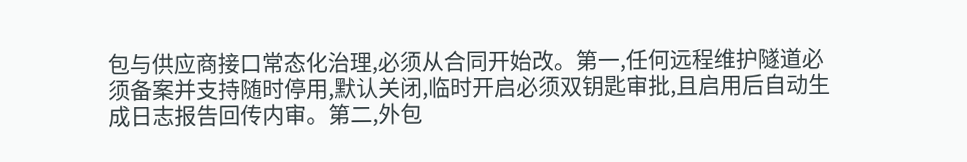包与供应商接口常态化治理,必须从合同开始改。第一,任何远程维护隧道必须备案并支持随时停用,默认关闭,临时开启必须双钥匙审批,且启用后自动生成日志报告回传内审。第二,外包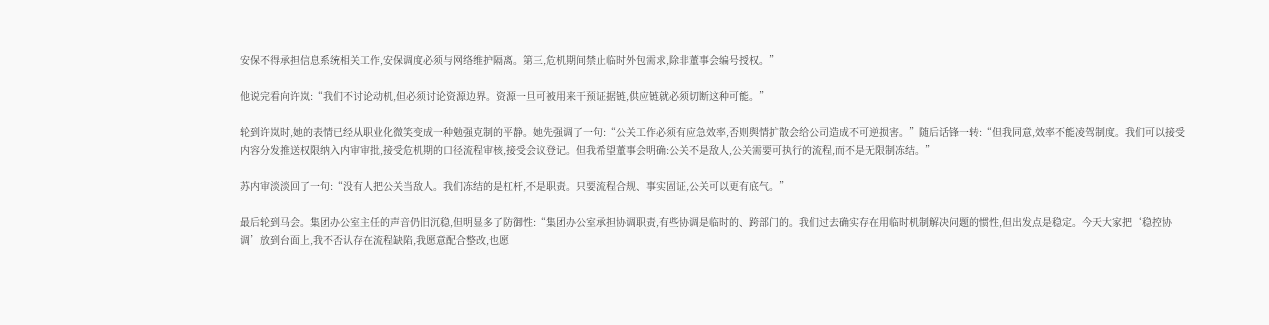安保不得承担信息系统相关工作,安保调度必须与网络维护隔离。第三,危机期间禁止临时外包需求,除非董事会编号授权。”

他说完看向许岚:“我们不讨论动机,但必须讨论资源边界。资源一旦可被用来干预证据链,供应链就必须切断这种可能。”

轮到许岚时,她的表情已经从职业化微笑变成一种勉强克制的平静。她先强调了一句:“公关工作必须有应急效率,否则舆情扩散会给公司造成不可逆损害。”随后话锋一转:“但我同意,效率不能凌驾制度。我们可以接受内容分发推送权限纳入内审审批,接受危机期的口径流程审核,接受会议登记。但我希望董事会明确:公关不是敌人,公关需要可执行的流程,而不是无限制冻结。”

苏内审淡淡回了一句:“没有人把公关当敌人。我们冻结的是杠杆,不是职责。只要流程合规、事实固证,公关可以更有底气。”

最后轮到马会。集团办公室主任的声音仍旧沉稳,但明显多了防御性:“集团办公室承担协调职责,有些协调是临时的、跨部门的。我们过去确实存在用临时机制解决问题的惯性,但出发点是稳定。今天大家把‘稳控协调’放到台面上,我不否认存在流程缺陷,我愿意配合整改,也愿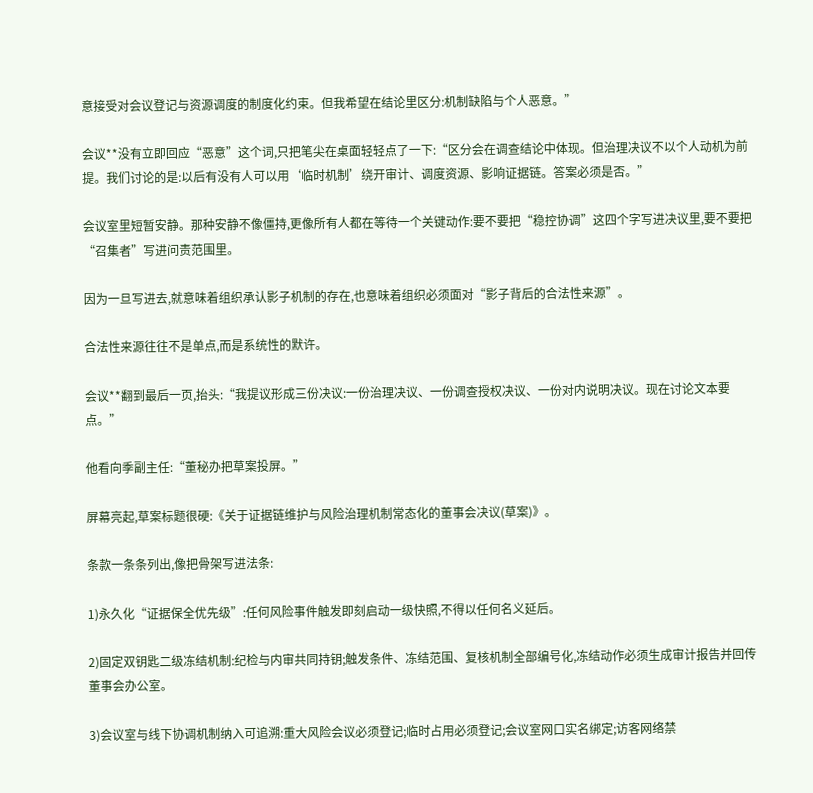意接受对会议登记与资源调度的制度化约束。但我希望在结论里区分:机制缺陷与个人恶意。”

会议**没有立即回应“恶意”这个词,只把笔尖在桌面轻轻点了一下:“区分会在调查结论中体现。但治理决议不以个人动机为前提。我们讨论的是:以后有没有人可以用‘临时机制’绕开审计、调度资源、影响证据链。答案必须是否。”

会议室里短暂安静。那种安静不像僵持,更像所有人都在等待一个关键动作:要不要把“稳控协调”这四个字写进决议里,要不要把“召集者”写进问责范围里。

因为一旦写进去,就意味着组织承认影子机制的存在,也意味着组织必须面对“影子背后的合法性来源”。

合法性来源往往不是单点,而是系统性的默许。

会议**翻到最后一页,抬头:“我提议形成三份决议:一份治理决议、一份调查授权决议、一份对内说明决议。现在讨论文本要点。”

他看向季副主任:“董秘办把草案投屏。”

屏幕亮起,草案标题很硬:《关于证据链维护与风险治理机制常态化的董事会决议(草案)》。

条款一条条列出,像把骨架写进法条:

1)永久化“证据保全优先级”:任何风险事件触发即刻启动一级快照,不得以任何名义延后。

2)固定双钥匙二级冻结机制:纪检与内审共同持钥;触发条件、冻结范围、复核机制全部编号化,冻结动作必须生成审计报告并回传董事会办公室。

3)会议室与线下协调机制纳入可追溯:重大风险会议必须登记;临时占用必须登记;会议室网口实名绑定;访客网络禁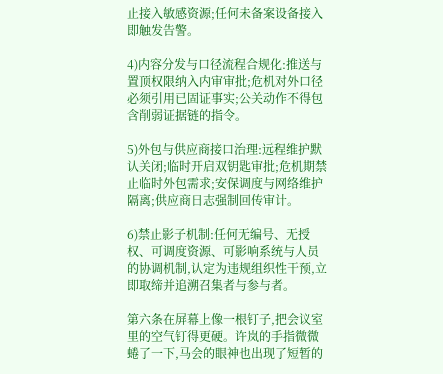止接入敏感资源;任何未备案设备接入即触发告警。

4)内容分发与口径流程合规化:推送与置顶权限纳入内审审批;危机对外口径必须引用已固证事实;公关动作不得包含削弱证据链的指令。

5)外包与供应商接口治理:远程维护默认关闭;临时开启双钥匙审批;危机期禁止临时外包需求;安保调度与网络维护隔离;供应商日志强制回传审计。

6)禁止影子机制:任何无编号、无授权、可调度资源、可影响系统与人员的协调机制,认定为违规组织性干预,立即取缔并追溯召集者与参与者。

第六条在屏幕上像一根钉子,把会议室里的空气钉得更硬。许岚的手指微微蜷了一下,马会的眼神也出现了短暂的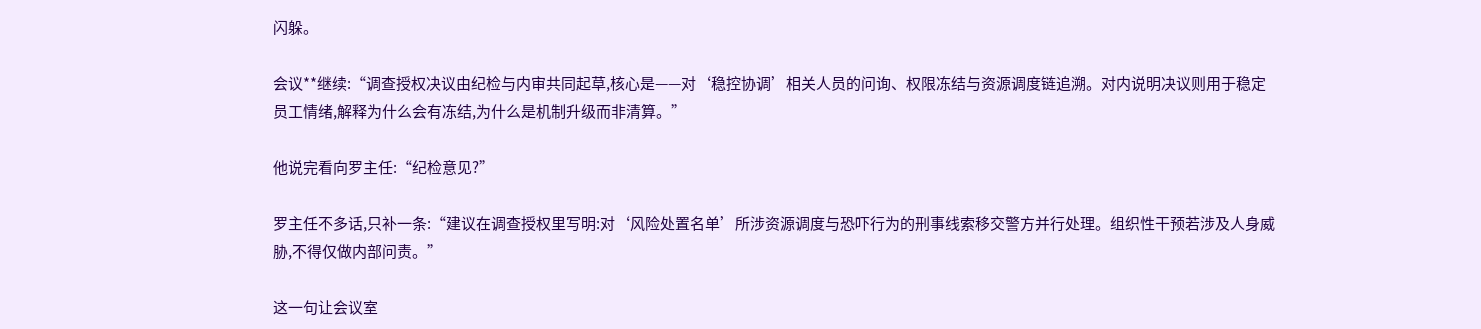闪躲。

会议**继续:“调查授权决议由纪检与内审共同起草,核心是——对‘稳控协调’相关人员的问询、权限冻结与资源调度链追溯。对内说明决议则用于稳定员工情绪,解释为什么会有冻结,为什么是机制升级而非清算。”

他说完看向罗主任:“纪检意见?”

罗主任不多话,只补一条:“建议在调查授权里写明:对‘风险处置名单’所涉资源调度与恐吓行为的刑事线索移交警方并行处理。组织性干预若涉及人身威胁,不得仅做内部问责。”

这一句让会议室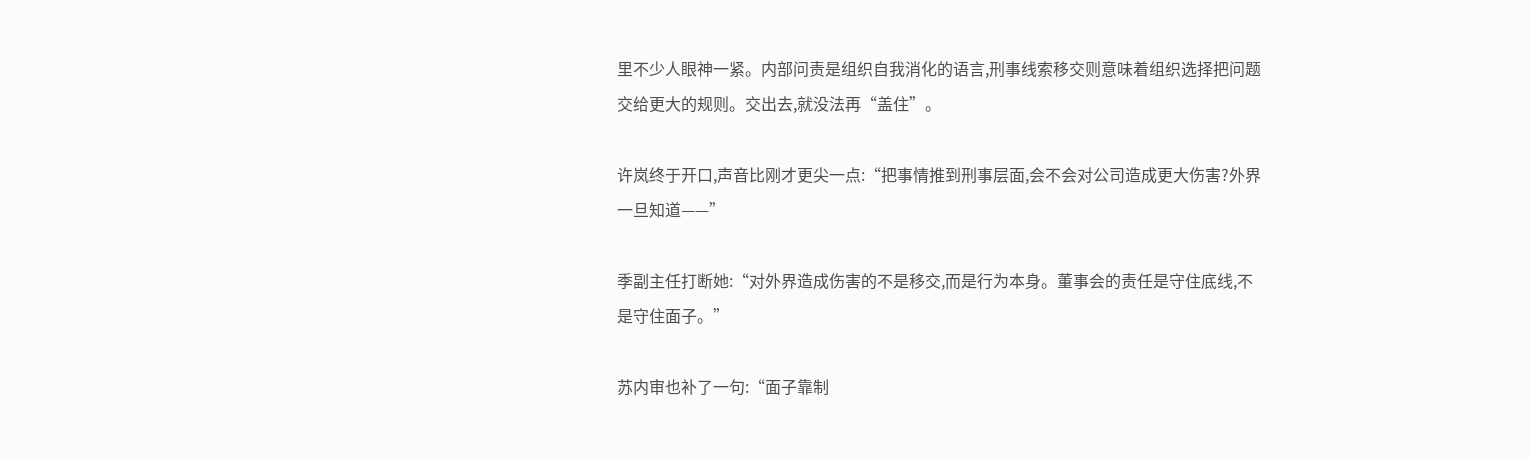里不少人眼神一紧。内部问责是组织自我消化的语言,刑事线索移交则意味着组织选择把问题交给更大的规则。交出去,就没法再“盖住”。

许岚终于开口,声音比刚才更尖一点:“把事情推到刑事层面,会不会对公司造成更大伤害?外界一旦知道——”

季副主任打断她:“对外界造成伤害的不是移交,而是行为本身。董事会的责任是守住底线,不是守住面子。”

苏内审也补了一句:“面子靠制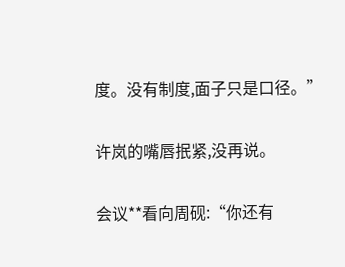度。没有制度,面子只是口径。”

许岚的嘴唇抿紧,没再说。

会议**看向周砚:“你还有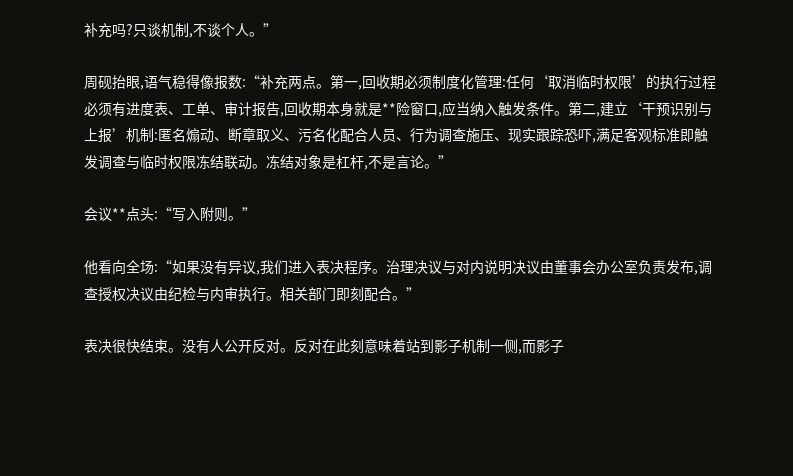补充吗?只谈机制,不谈个人。”

周砚抬眼,语气稳得像报数:“补充两点。第一,回收期必须制度化管理:任何‘取消临时权限’的执行过程必须有进度表、工单、审计报告,回收期本身就是**险窗口,应当纳入触发条件。第二,建立‘干预识别与上报’机制:匿名煽动、断章取义、污名化配合人员、行为调查施压、现实跟踪恐吓,满足客观标准即触发调查与临时权限冻结联动。冻结对象是杠杆,不是言论。”

会议**点头:“写入附则。”

他看向全场:“如果没有异议,我们进入表决程序。治理决议与对内说明决议由董事会办公室负责发布,调查授权决议由纪检与内审执行。相关部门即刻配合。”

表决很快结束。没有人公开反对。反对在此刻意味着站到影子机制一侧,而影子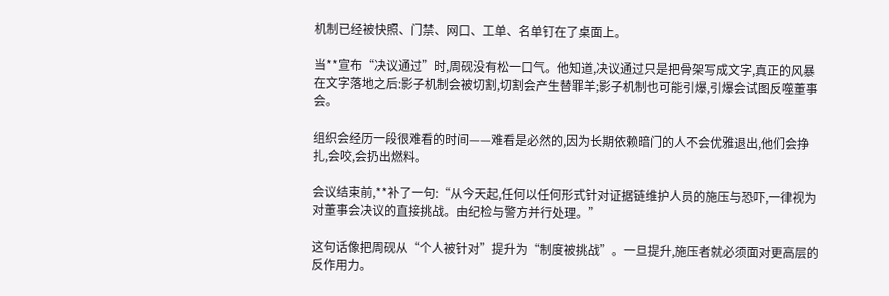机制已经被快照、门禁、网口、工单、名单钉在了桌面上。

当**宣布“决议通过”时,周砚没有松一口气。他知道,决议通过只是把骨架写成文字,真正的风暴在文字落地之后:影子机制会被切割,切割会产生替罪羊;影子机制也可能引爆,引爆会试图反噬董事会。

组织会经历一段很难看的时间——难看是必然的,因为长期依赖暗门的人不会优雅退出,他们会挣扎,会咬,会扔出燃料。

会议结束前,**补了一句:“从今天起,任何以任何形式针对证据链维护人员的施压与恐吓,一律视为对董事会决议的直接挑战。由纪检与警方并行处理。”

这句话像把周砚从“个人被针对”提升为“制度被挑战”。一旦提升,施压者就必须面对更高层的反作用力。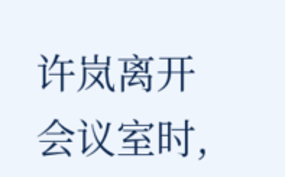许岚离开会议室时,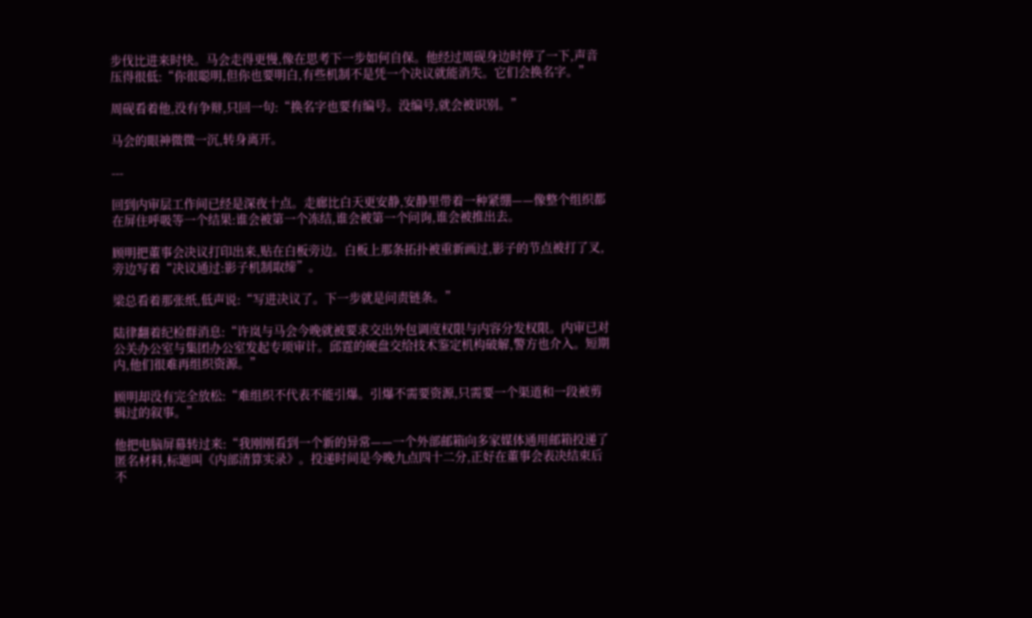步伐比进来时快。马会走得更慢,像在思考下一步如何自保。他经过周砚身边时停了一下,声音压得很低:“你很聪明,但你也要明白,有些机制不是凭一个决议就能消失。它们会换名字。”

周砚看着他,没有争辩,只回一句:“换名字也要有编号。没编号,就会被识别。”

马会的眼神微微一沉,转身离开。

---

回到内审层工作间已经是深夜十点。走廊比白天更安静,安静里带着一种紧绷——像整个组织都在屏住呼吸等一个结果:谁会被第一个冻结,谁会被第一个问询,谁会被推出去。

顾明把董事会决议打印出来,贴在白板旁边。白板上那条拓扑被重新画过,影子的节点被打了叉,旁边写着“决议通过:影子机制取缔”。

梁总看着那张纸,低声说:“写进决议了。下一步就是问责链条。”

陆律翻着纪检群消息:“许岚与马会今晚就被要求交出外包调度权限与内容分发权限。内审已对公关办公室与集团办公室发起专项审计。邱霆的硬盘交给技术鉴定机构破解,警方也介入。短期内,他们很难再组织资源。”

顾明却没有完全放松:“难组织不代表不能引爆。引爆不需要资源,只需要一个渠道和一段被剪辑过的叙事。”

他把电脑屏幕转过来:“我刚刚看到一个新的异常——一个外部邮箱向多家媒体通用邮箱投递了匿名材料,标题叫《内部清算实录》。投递时间是今晚九点四十二分,正好在董事会表决结束后不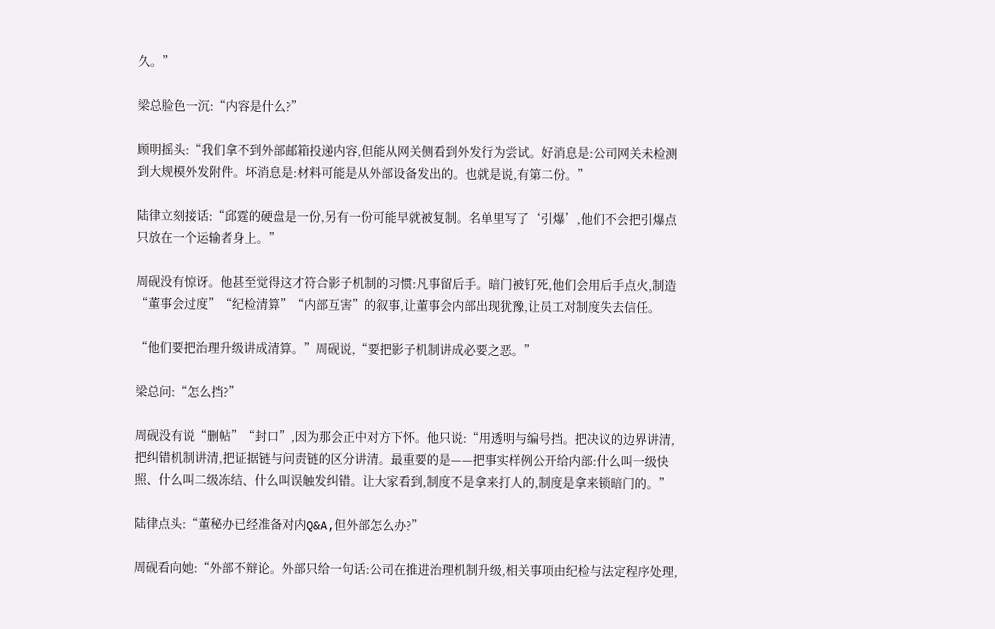久。”

梁总脸色一沉:“内容是什么?”

顾明摇头:“我们拿不到外部邮箱投递内容,但能从网关侧看到外发行为尝试。好消息是:公司网关未检测到大规模外发附件。坏消息是:材料可能是从外部设备发出的。也就是说,有第二份。”

陆律立刻接话:“邱霆的硬盘是一份,另有一份可能早就被复制。名单里写了‘引爆’,他们不会把引爆点只放在一个运输者身上。”

周砚没有惊讶。他甚至觉得这才符合影子机制的习惯:凡事留后手。暗门被钉死,他们会用后手点火,制造“董事会过度”“纪检清算”“内部互害”的叙事,让董事会内部出现犹豫,让员工对制度失去信任。

“他们要把治理升级讲成清算。”周砚说,“要把影子机制讲成必要之恶。”

梁总问:“怎么挡?”

周砚没有说“删帖”“封口”,因为那会正中对方下怀。他只说:“用透明与编号挡。把决议的边界讲清,把纠错机制讲清,把证据链与问责链的区分讲清。最重要的是——把事实样例公开给内部:什么叫一级快照、什么叫二级冻结、什么叫误触发纠错。让大家看到,制度不是拿来打人的,制度是拿来锁暗门的。”

陆律点头:“董秘办已经准备对内Q&A,但外部怎么办?”

周砚看向她:“外部不辩论。外部只给一句话:公司在推进治理机制升级,相关事项由纪检与法定程序处理,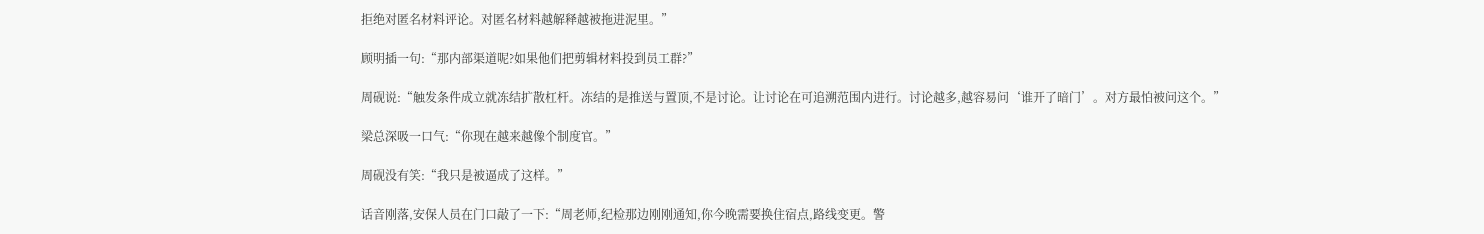拒绝对匿名材料评论。对匿名材料越解释越被拖进泥里。”

顾明插一句:“那内部渠道呢?如果他们把剪辑材料投到员工群?”

周砚说:“触发条件成立就冻结扩散杠杆。冻结的是推送与置顶,不是讨论。让讨论在可追溯范围内进行。讨论越多,越容易问‘谁开了暗门’。对方最怕被问这个。”

梁总深吸一口气:“你现在越来越像个制度官。”

周砚没有笑:“我只是被逼成了这样。”

话音刚落,安保人员在门口敲了一下:“周老师,纪检那边刚刚通知,你今晚需要换住宿点,路线变更。警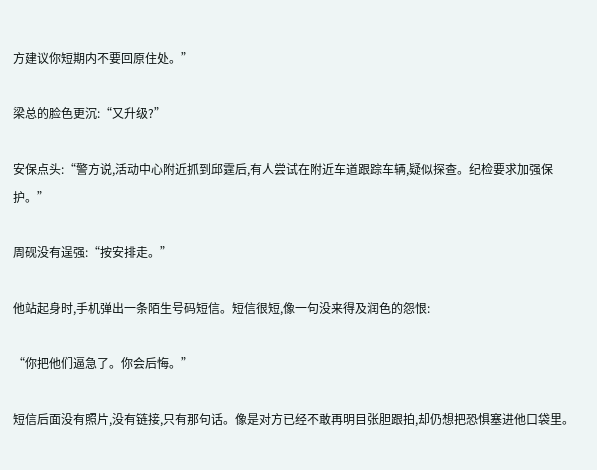方建议你短期内不要回原住处。”

梁总的脸色更沉:“又升级?”

安保点头:“警方说,活动中心附近抓到邱霆后,有人尝试在附近车道跟踪车辆,疑似探查。纪检要求加强保护。”

周砚没有逞强:“按安排走。”

他站起身时,手机弹出一条陌生号码短信。短信很短,像一句没来得及润色的怨恨:

“你把他们逼急了。你会后悔。”

短信后面没有照片,没有链接,只有那句话。像是对方已经不敢再明目张胆跟拍,却仍想把恐惧塞进他口袋里。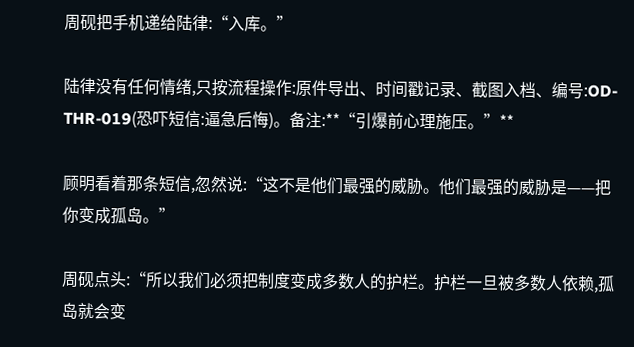周砚把手机递给陆律:“入库。”

陆律没有任何情绪,只按流程操作:原件导出、时间戳记录、截图入档、编号:OD-THR-019(恐吓短信:逼急后悔)。备注:**“引爆前心理施压。”**

顾明看着那条短信,忽然说:“这不是他们最强的威胁。他们最强的威胁是——把你变成孤岛。”

周砚点头:“所以我们必须把制度变成多数人的护栏。护栏一旦被多数人依赖,孤岛就会变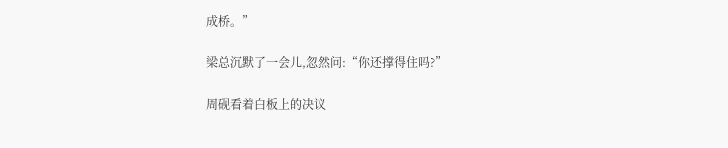成桥。”

梁总沉默了一会儿,忽然问:“你还撑得住吗?”

周砚看着白板上的决议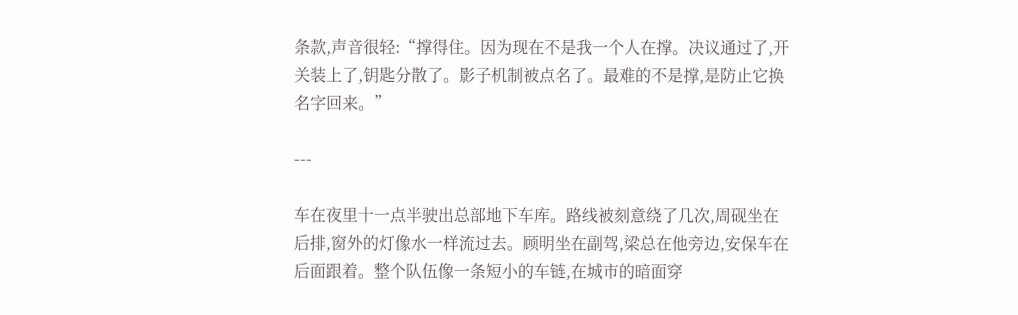条款,声音很轻:“撑得住。因为现在不是我一个人在撑。决议通过了,开关装上了,钥匙分散了。影子机制被点名了。最难的不是撑,是防止它换名字回来。”

---

车在夜里十一点半驶出总部地下车库。路线被刻意绕了几次,周砚坐在后排,窗外的灯像水一样流过去。顾明坐在副驾,梁总在他旁边,安保车在后面跟着。整个队伍像一条短小的车链,在城市的暗面穿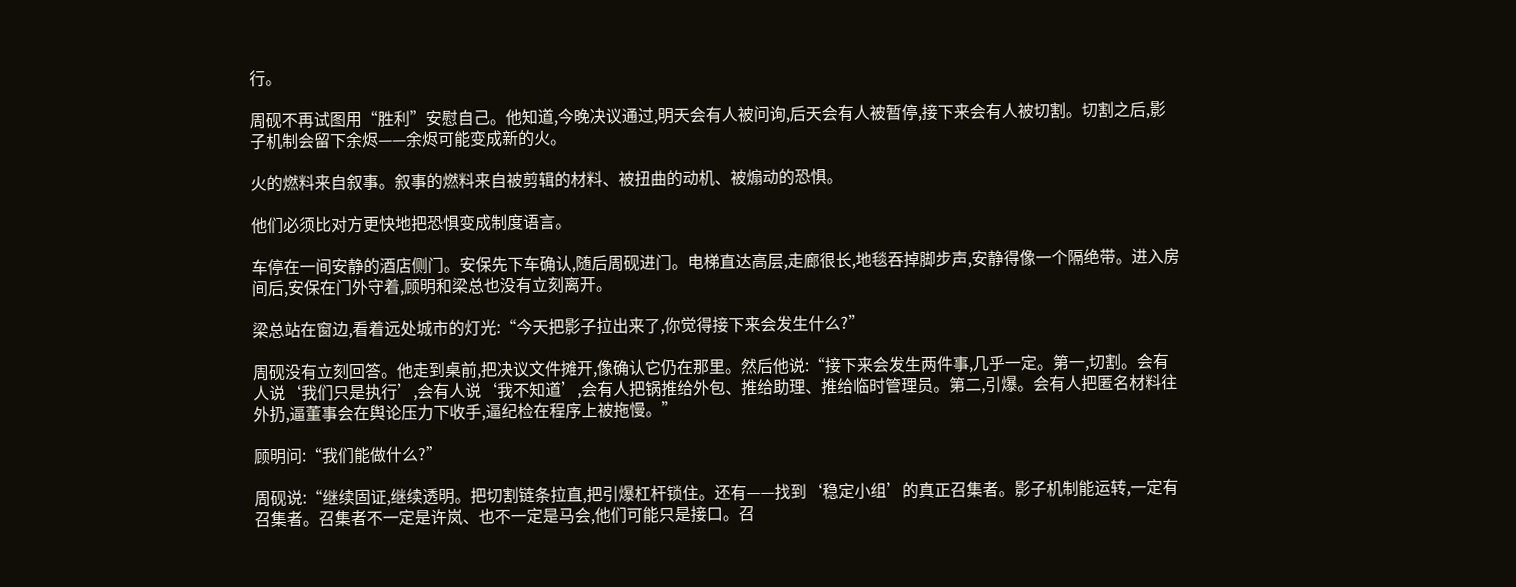行。

周砚不再试图用“胜利”安慰自己。他知道,今晚决议通过,明天会有人被问询,后天会有人被暂停,接下来会有人被切割。切割之后,影子机制会留下余烬——余烬可能变成新的火。

火的燃料来自叙事。叙事的燃料来自被剪辑的材料、被扭曲的动机、被煽动的恐惧。

他们必须比对方更快地把恐惧变成制度语言。

车停在一间安静的酒店侧门。安保先下车确认,随后周砚进门。电梯直达高层,走廊很长,地毯吞掉脚步声,安静得像一个隔绝带。进入房间后,安保在门外守着,顾明和梁总也没有立刻离开。

梁总站在窗边,看着远处城市的灯光:“今天把影子拉出来了,你觉得接下来会发生什么?”

周砚没有立刻回答。他走到桌前,把决议文件摊开,像确认它仍在那里。然后他说:“接下来会发生两件事,几乎一定。第一,切割。会有人说‘我们只是执行’,会有人说‘我不知道’,会有人把锅推给外包、推给助理、推给临时管理员。第二,引爆。会有人把匿名材料往外扔,逼董事会在舆论压力下收手,逼纪检在程序上被拖慢。”

顾明问:“我们能做什么?”

周砚说:“继续固证,继续透明。把切割链条拉直,把引爆杠杆锁住。还有——找到‘稳定小组’的真正召集者。影子机制能运转,一定有召集者。召集者不一定是许岚、也不一定是马会,他们可能只是接口。召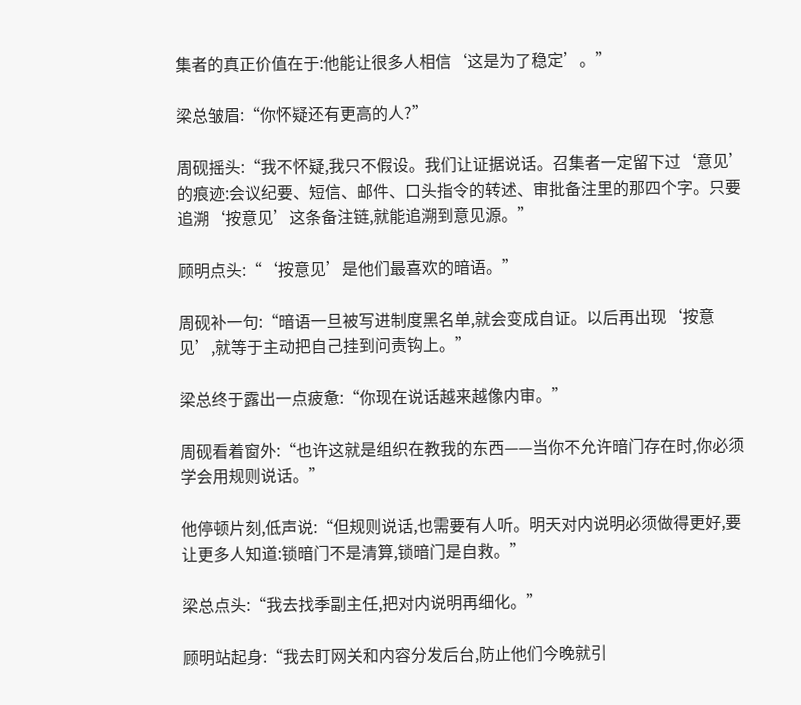集者的真正价值在于:他能让很多人相信‘这是为了稳定’。”

梁总皱眉:“你怀疑还有更高的人?”

周砚摇头:“我不怀疑,我只不假设。我们让证据说话。召集者一定留下过‘意见’的痕迹:会议纪要、短信、邮件、口头指令的转述、审批备注里的那四个字。只要追溯‘按意见’这条备注链,就能追溯到意见源。”

顾明点头:“‘按意见’是他们最喜欢的暗语。”

周砚补一句:“暗语一旦被写进制度黑名单,就会变成自证。以后再出现‘按意见’,就等于主动把自己挂到问责钩上。”

梁总终于露出一点疲惫:“你现在说话越来越像内审。”

周砚看着窗外:“也许这就是组织在教我的东西——当你不允许暗门存在时,你必须学会用规则说话。”

他停顿片刻,低声说:“但规则说话,也需要有人听。明天对内说明必须做得更好,要让更多人知道:锁暗门不是清算,锁暗门是自救。”

梁总点头:“我去找季副主任,把对内说明再细化。”

顾明站起身:“我去盯网关和内容分发后台,防止他们今晚就引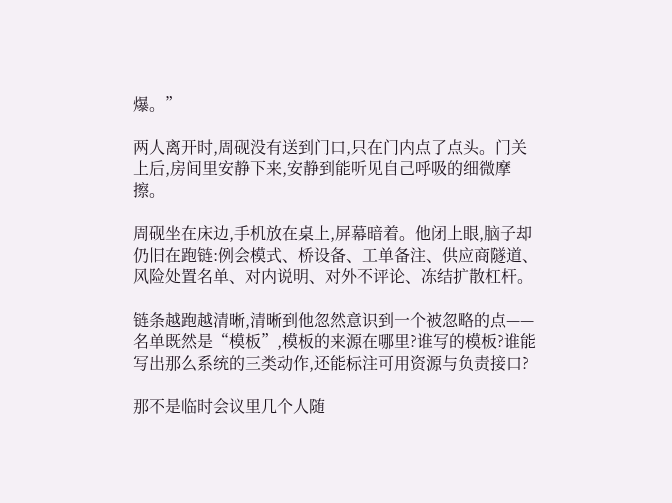爆。”

两人离开时,周砚没有送到门口,只在门内点了点头。门关上后,房间里安静下来,安静到能听见自己呼吸的细微摩擦。

周砚坐在床边,手机放在桌上,屏幕暗着。他闭上眼,脑子却仍旧在跑链:例会模式、桥设备、工单备注、供应商隧道、风险处置名单、对内说明、对外不评论、冻结扩散杠杆。

链条越跑越清晰,清晰到他忽然意识到一个被忽略的点——名单既然是“模板”,模板的来源在哪里?谁写的模板?谁能写出那么系统的三类动作,还能标注可用资源与负责接口?

那不是临时会议里几个人随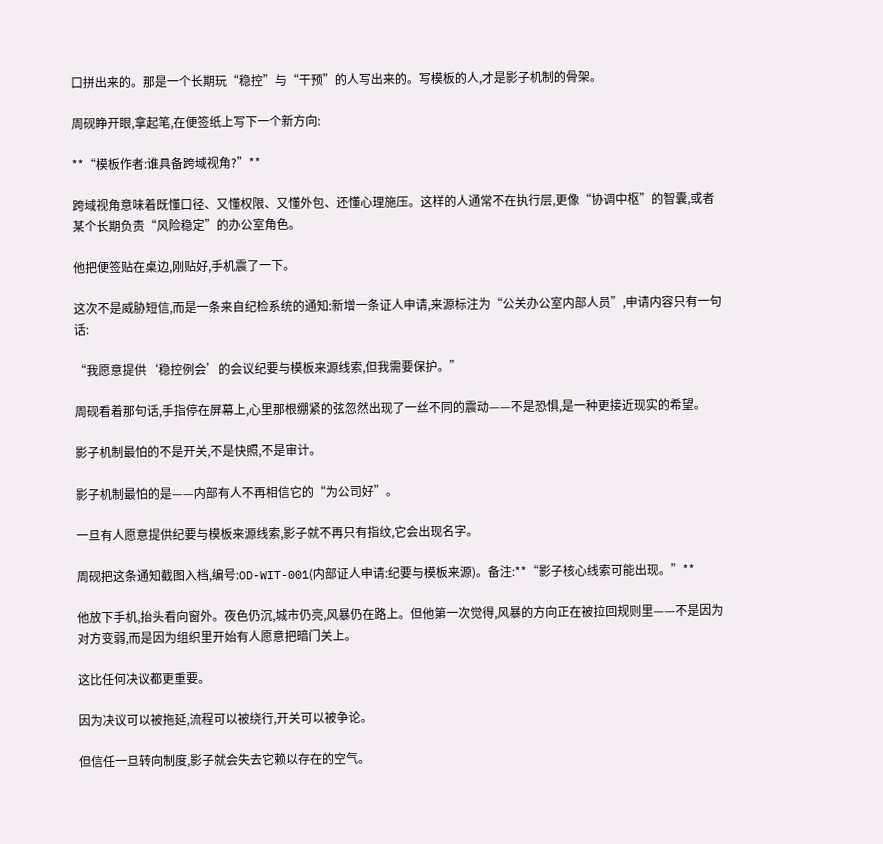口拼出来的。那是一个长期玩“稳控”与“干预”的人写出来的。写模板的人,才是影子机制的骨架。

周砚睁开眼,拿起笔,在便签纸上写下一个新方向:

**“模板作者:谁具备跨域视角?”**

跨域视角意味着既懂口径、又懂权限、又懂外包、还懂心理施压。这样的人通常不在执行层,更像“协调中枢”的智囊,或者某个长期负责“风险稳定”的办公室角色。

他把便签贴在桌边,刚贴好,手机震了一下。

这次不是威胁短信,而是一条来自纪检系统的通知:新增一条证人申请,来源标注为“公关办公室内部人员”,申请内容只有一句话:

“我愿意提供‘稳控例会’的会议纪要与模板来源线索,但我需要保护。”

周砚看着那句话,手指停在屏幕上,心里那根绷紧的弦忽然出现了一丝不同的震动——不是恐惧,是一种更接近现实的希望。

影子机制最怕的不是开关,不是快照,不是审计。

影子机制最怕的是——内部有人不再相信它的“为公司好”。

一旦有人愿意提供纪要与模板来源线索,影子就不再只有指纹,它会出现名字。

周砚把这条通知截图入档,编号:OD-WIT-001(内部证人申请:纪要与模板来源)。备注:**“影子核心线索可能出现。”**

他放下手机,抬头看向窗外。夜色仍沉,城市仍亮,风暴仍在路上。但他第一次觉得,风暴的方向正在被拉回规则里——不是因为对方变弱,而是因为组织里开始有人愿意把暗门关上。

这比任何决议都更重要。

因为决议可以被拖延,流程可以被绕行,开关可以被争论。

但信任一旦转向制度,影子就会失去它赖以存在的空气。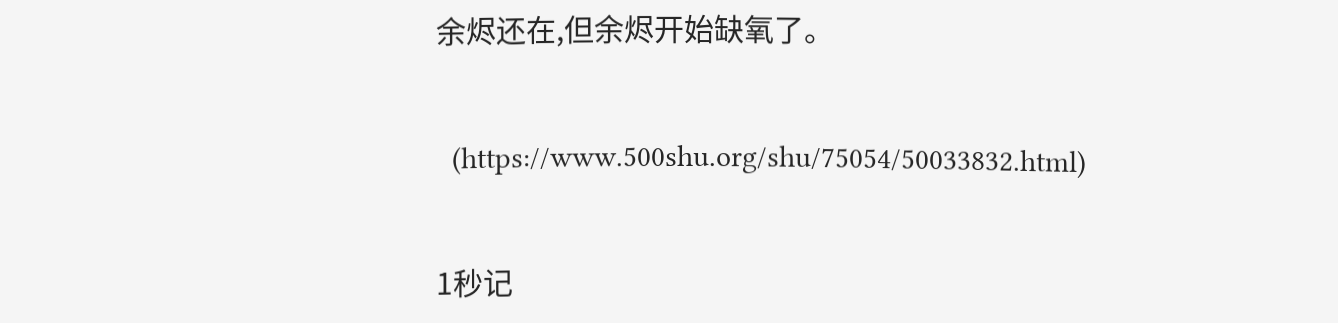余烬还在,但余烬开始缺氧了。


  (https://www.500shu.org/shu/75054/50033832.html)


1秒记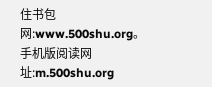住书包网:www.500shu.org。手机版阅读网址:m.500shu.org